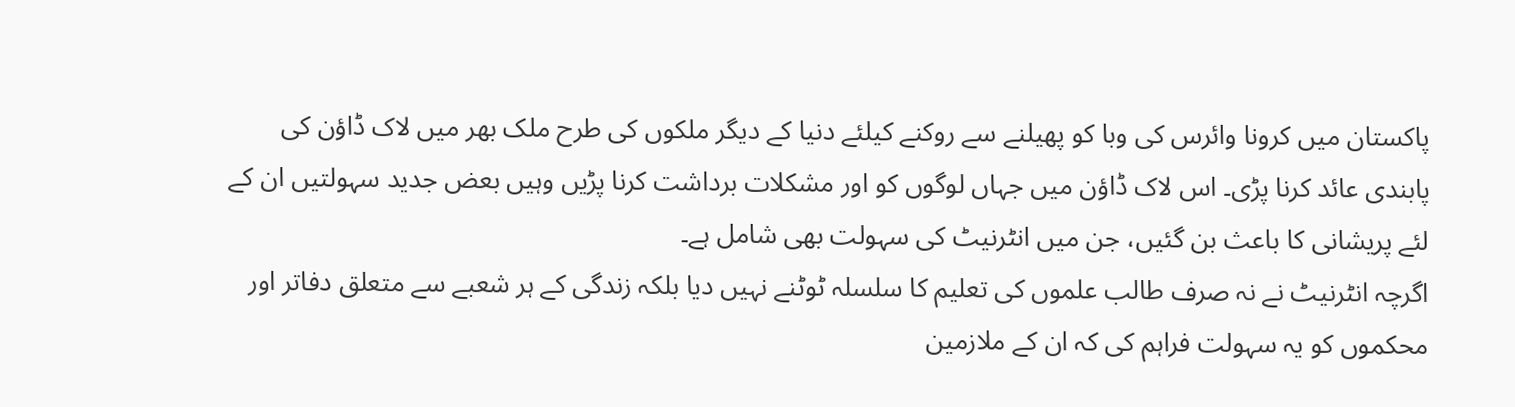پاکستان میں کرونا وائرس کی وبا کو پھیلنے سے روکنے کیلئے دنیا کے دیگر ملکوں کی طرح ملک بھر میں لاک ڈاؤن کی پابندی عائد کرنا پڑی۔ اس لاک ڈاؤن میں جہاں لوگوں کو اور مشکلات برداشت کرنا پڑیں وہیں بعض جدید سہولتیں ان کے لئے پریشانی کا باعث بن گئیں، جن میں انٹرنیٹ کی سہولت بھی شامل ہے۔
اگرچہ انٹرنیٹ نے نہ صرف طالب علموں کی تعلیم کا سلسلہ ٹوٹنے نہیں دیا بلکہ زندگی کے ہر شعبے سے متعلق دفاتر اور محکموں کو یہ سہولت فراہم کی کہ ان کے ملازمین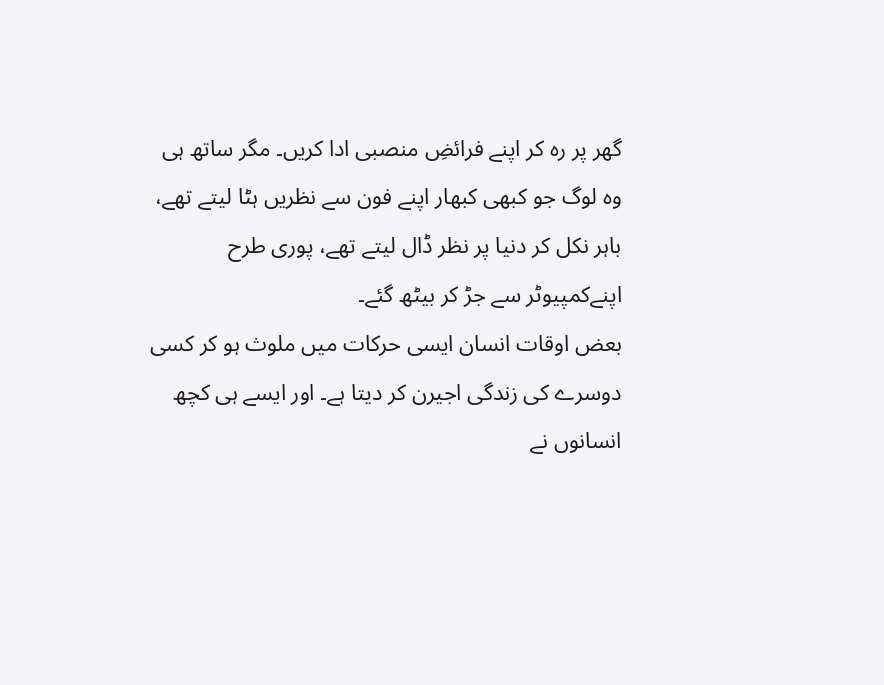گھر پر رہ کر اپنے فرائضِ منصبی ادا کریں۔ مگر ساتھ ہی وہ لوگ جو کبھی کبھار اپنے فون سے نظریں ہٹا لیتے تھے، باہر نکل کر دنیا پر نظر ڈال لیتے تھے، پوری طرح اپنےکمپیوٹر سے جڑ کر بیٹھ گئے۔
بعض اوقات انسان ایسی حرکات میں ملوث ہو کر کسی دوسرے کی زندگی اجیرن کر دیتا ہے۔ اور ایسے ہی کچھ انسانوں نے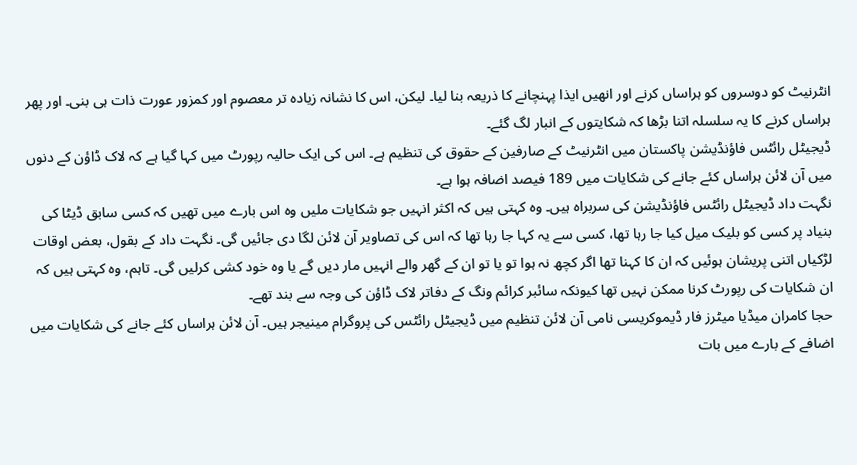انٹرنیٹ کو دوسروں کو ہراساں کرنے اور انھیں ایذا پہنچانے کا ذریعہ بنا لیا۔ لیکن، اس کا نشانہ زیادہ تر معصوم اور کمزور عورت ذات ہی بنی۔ اور پھر ہراساں کرنے کا یہ سلسلہ اتنا بڑھا کہ شکایتوں کے انبار لگ گئے۔
ڈیجیٹل رائٹس فاؤنڈیشن پاکستان میں انٹرنیٹ کے صارفین کے حقوق کی تنظیم ہے۔ اس کی ایک حالیہ رپورٹ میں کہا گیا ہے کہ لاک ڈاؤن کے دنوں میں آن لائن ہراساں کئے جانے کی شکایات میں 189 فیصد اضافہ ہوا ہے۔
نگہت داد ڈیجیٹل رائٹس فاؤنڈیشن کی سربراہ ہیں۔ وہ کہتی ہیں کہ اکثر انہیں جو شکایات ملیں وہ اس بارے میں تھیں کہ کسی سابق ڈیٹا کی بنیاد پر کسی کو بلیک میل کیا جا رہا تھا، کسی سے یہ کہا جا رہا تھا کہ اس کی تصاویر آن لائن لگا دی جائیں گی۔ نگہت داد کے بقول، بعض اوقات لڑکیاں اتنی پریشان ہوئیں کہ ان کا کہنا تھا اگر کچھ نہ ہوا تو یا تو ان کے گھر والے انہیں مار دیں گے یا وہ خود کشی کرلیں گی۔ تاہم، وہ کہتی ہیں کہ ان شکایات کی رپورٹ کرنا ممکن نہیں تھا کیونکہ سائبر کرائم ونگ کے دفاتر لاک ڈاؤن کی وجہ سے بند تھے۔
حجا کامران میڈیا میٹرز فار ڈیموکریسی نامی آن لائن تنظیم میں ڈیجیٹل رائٹس کی پروگرام مینیجر ہیں۔ آن لائن ہراساں کئے جانے کی شکایات میں اضافے کے بارے میں بات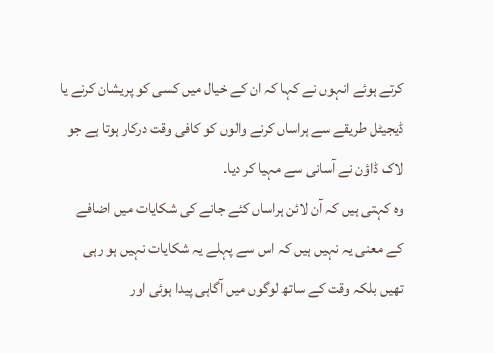کرتے ہوئے انہوں نے کہا کہ ان کے خیال میں کسی کو پریشان کرنے یا ڈیجیٹل طریقے سے ہراساں کرنے والوں کو کافی وقت درکار ہوتا ہے جو لاک ڈاؤن نے آسانی سے مہیا کر دیا۔
وہ کہتی ہیں کہ آن لائن ہراساں کئے جانے کی شکایات میں اضافے کے معنی یہ نہیں ہیں کہ اس سے پہلے یہ شکایات نہیں ہو رہی تھیں بلکہ وقت کے ساتھ لوگوں میں آگاہی پیدا ہوئی اور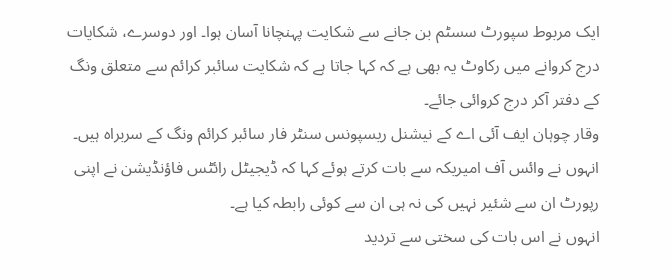ایک مربوط سپورٹ سسٹم بن جانے سے شکایت پہنچانا آسان ہوا۔ اور دوسرے، شکایات درج کروانے میں رکاوٹ یہ بھی ہے کہ کہا جاتا ہے کہ شکایت سائبر کرائم سے متعلق ونگ کے دفتر آکر درج کروائی جائے۔
وقار چوہان ایف آئی اے کے نیشنل ریسپونس سنٹر فار سائبر کرائم ونگ کے سربراہ ہیں۔ انہوں نے وائس آف امیریکہ سے بات کرتے ہوئے کہا کہ ڈیجیٹل رائٹس فاؤنڈیشن نے اپنی رپورٹ ان سے شئیر نہیں کی نہ ہی ان سے کوئی رابطہ کیا ہے۔
انہوں نے اس بات کی سختی سے تردید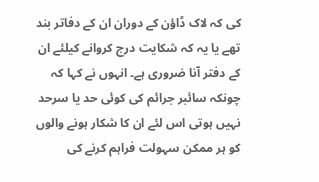کی کہ لاک ڈاؤن کے دوران ان کے دفاتر بند تھے یا یہ کہ شکایت درج کروانے کیلئے ان کے دفتر آنا ضروری ہے۔ انہوں نے کہا کہ چونکہ سائبر جرائم کی کوئی حد یا سرحد نہیں ہوتی اس لئے ان کا شکار ہونے والوں کو ہر ممکن سہولت فراہم کرنے کی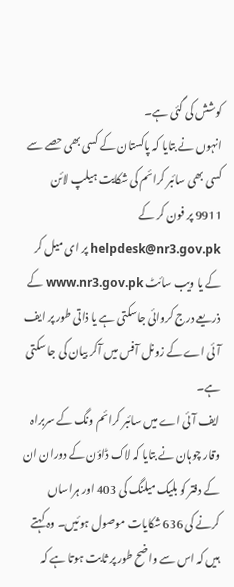کوشش کی گئی ہے۔
انہوں نے بتایا کہ پاکستان کے کسی بھی حصے سے کسی بھی سائبر کرائم کی شکایت ہیلپ لائن 9911 پر فون کر کے helpdesk@nr3.gov.pk پر ای میل کر کے یا ویب سائٹ www.nr3.gov.pk کے ذریعے درج کروائی جاسکتی ہے یا ذاتی طور پر ایف آئی اے کے زونل آفس میں آکر بیان کی جا سکتی ہے۔
ایف آئی اے میں سائبر کرائم ونگ کے سربراہ وقار چوہان نے بتایا کہ لاک ڈاؤن کے دوران ان کے دفتر کو بلیک میلنگ کی 403 اور ہراساں کرنے کی 636 شکایات موصول ہوئیں۔ وہ کہتے ہیں کہ اس سے واضح طور پر ثابت ہوتا ہے کہ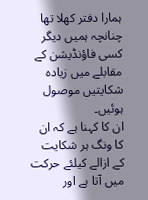ہمارا دفتر کھلا تھا چنانچہ ہمیں دیگر کسی فاؤنڈیشن کے مقابلے میں زیادہ شکایتیں موصول ہوئیں۔
ان کا کہنا ہے کہ ان کا ونگ ہر شکایت کے ازالے کیلئے حرکت میں آتا ہے اور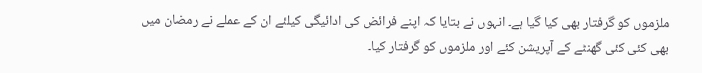ملزموں کو گرفتار بھی کیا گیا ہے۔ انہوں نے بتایا کہ اپنے فرائض کی ادائیگی کیلئے ان کے عملے نے رمضان میں بھی کئی کئی گھنٹے کے آپریشن کئے اور ملزموں کو گرفتار کیا۔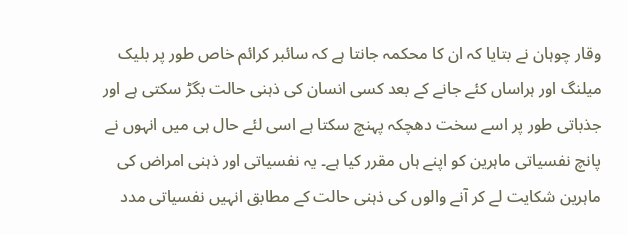وقار چوہان نے بتایا کہ ان کا محکمہ جانتا ہے کہ سائبر کرائم خاص طور پر بلیک میلنگ اور ہراساں کئے جانے کے بعد کسی انسان کی ذہنی حالت بگڑ سکتی ہے اور جذباتی طور پر اسے سخت دھچکہ پہنچ سکتا ہے اسی لئے حال ہی میں انہوں نے پانچ نفسیاتی ماہرین کو اپنے ہاں مقرر کیا ہے۔ یہ نفسیاتی اور ذہنی امراض کی ماہرین شکایت لے کر آنے والوں کی ذہنی حالت کے مطابق انہیں نفسیاتی مدد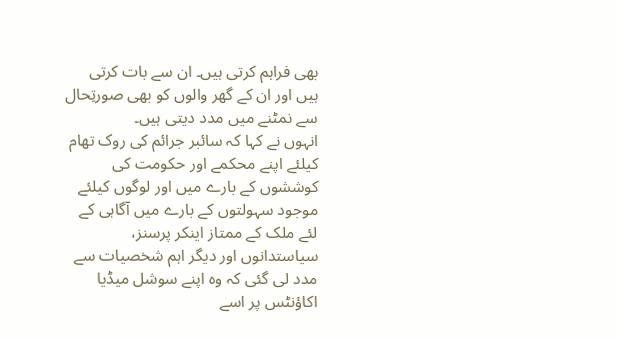بھی فراہم کرتی ہیں۔ ان سے بات کرتی ہیں اور ان کے گھر والوں کو بھی صورتِحال سے نمٹنے میں مدد دیتی ہیں۔
انہوں نے کہا کہ سائبر جرائم کی روک تھام کیلئے اپنے محکمے اور حکومت کی کوششوں کے بارے میں اور لوگوں کیلئے موجود سہولتوں کے بارے میں آگاہی کے لئے ملک کے ممتاز اینکر پرسنز، سیاستدانوں اور دیگر اہم شخصیات سے مدد لی گئی کہ وہ اپنے سوشل میڈیا اکاؤنٹس پر اسے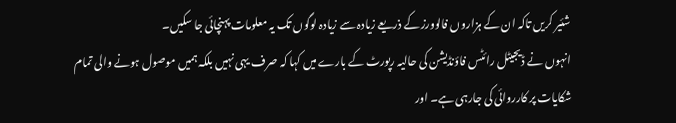شئیر کریں تاکہ ان کے ہزاروں فالوورز کے ذریعے زیادہ سے زیادہ لوگوں تک یہ معلومات پہنچائی جا سکیں۔
انہوں نے ڈیجیٹل رائٹس فاؤنڈیشن کی حالیہ رپورٹ کے بارے میں کہا کہ صرف یہی نہیں بلکہ ہمیں موصول ہونے والی تمام شکایات پر کارروائی کی جارہی ہے۔ اور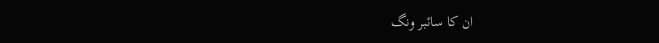ان کا سائبر ونگ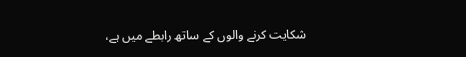شکایت کرنے والوں کے ساتھ رابطے میں ہے،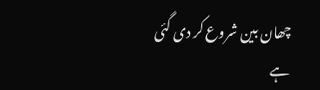چھان بین شروع کر دی گئی ہے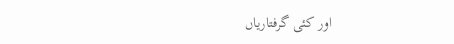اور کئی گرفتاریاں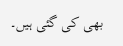بھی کی گئی ہیں۔